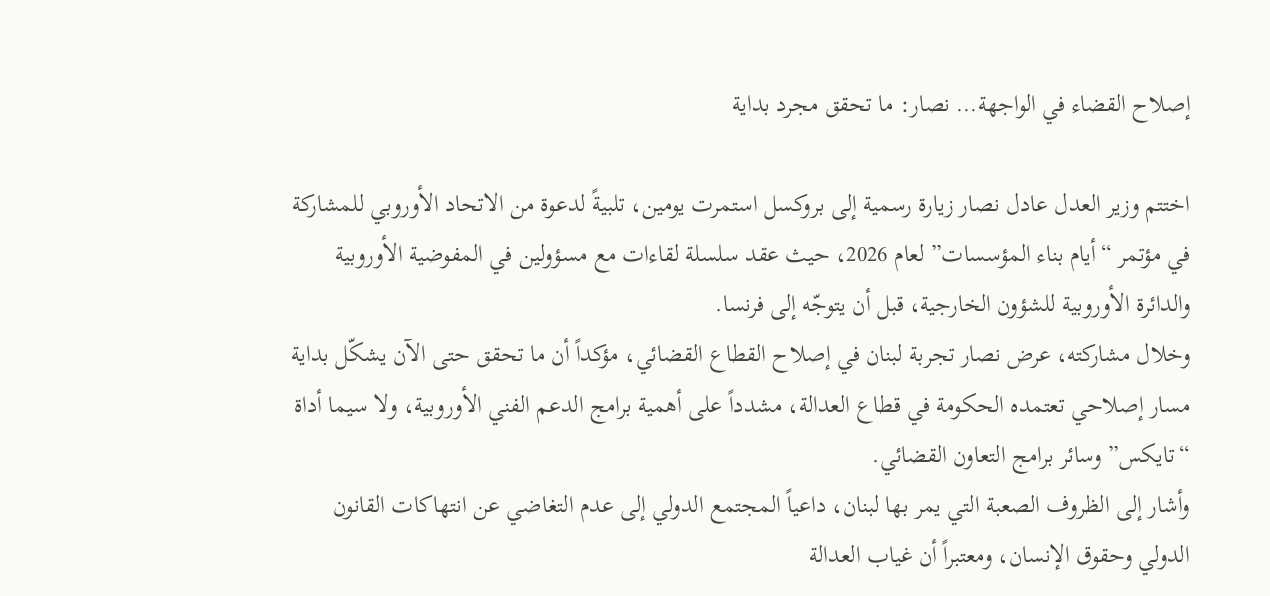إصلاح القضاء في الواجهة… نصار: ما تحقق مجرد بداية

اختتم وزير العدل عادل نصار زيارة رسمية إلى بروكسل استمرت يومين، تلبيةً لدعوة من الاتحاد الأوروبي للمشاركة في مؤتمر “أيام بناء المؤسسات” لعام 2026، حيث عقد سلسلة لقاءات مع مسؤولين في المفوضية الأوروبية والدائرة الأوروبية للشؤون الخارجية، قبل أن يتوجّه إلى فرنسا.
وخلال مشاركته، عرض نصار تجربة لبنان في إصلاح القطاع القضائي، مؤكداً أن ما تحقق حتى الآن يشكّل بداية مسار إصلاحي تعتمده الحكومة في قطاع العدالة، مشدداً على أهمية برامج الدعم الفني الأوروبية، ولا سيما أداة “تايكس” وسائر برامج التعاون القضائي.
وأشار إلى الظروف الصعبة التي يمر بها لبنان، داعياً المجتمع الدولي إلى عدم التغاضي عن انتهاكات القانون الدولي وحقوق الإنسان، ومعتبراً أن غياب العدالة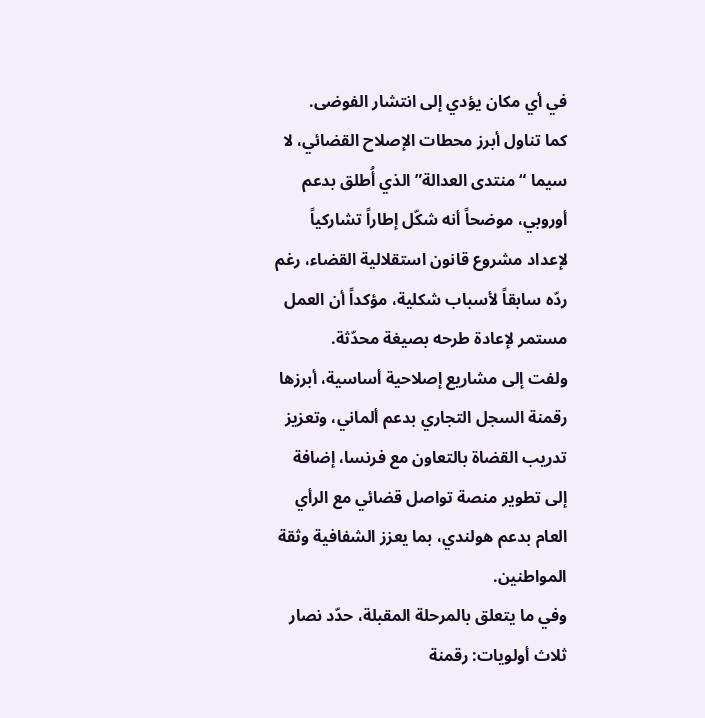في أي مكان يؤدي إلى انتشار الفوضى.
كما تناول أبرز محطات الإصلاح القضائي، لا سيما “منتدى العدالة” الذي أُطلق بدعم أوروبي، موضحاً أنه شكّل إطاراً تشاركياً لإعداد مشروع قانون استقلالية القضاء، رغم ردّه سابقاً لأسباب شكلية، مؤكداً أن العمل مستمر لإعادة طرحه بصيغة محدّثة.
ولفت إلى مشاريع إصلاحية أساسية، أبرزها رقمنة السجل التجاري بدعم ألماني، وتعزيز تدريب القضاة بالتعاون مع فرنسا، إضافة إلى تطوير منصة تواصل قضائي مع الرأي العام بدعم هولندي، بما يعزز الشفافية وثقة المواطنين.
وفي ما يتعلق بالمرحلة المقبلة، حدّد نصار ثلاث أولويات: رقمنة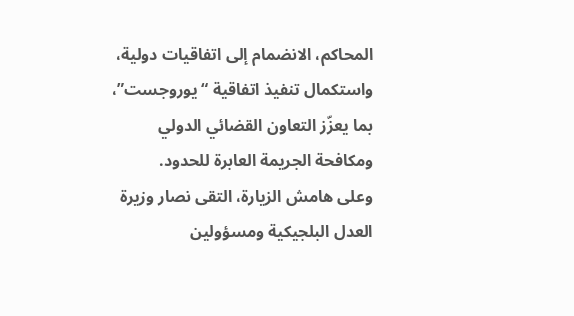المحاكم، الانضمام إلى اتفاقيات دولية، واستكمال تنفيذ اتفاقية “يوروجست”، بما يعزّز التعاون القضائي الدولي ومكافحة الجريمة العابرة للحدود.
وعلى هامش الزيارة، التقى نصار وزيرة العدل البلجيكية ومسؤولين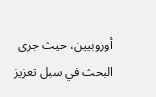أوروبيين، حيث جرى البحث في سبل تعزيز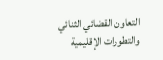التعاون القضائي الثنائي والتطورات الإقليمية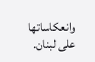وانعكاساتها على لبنان.